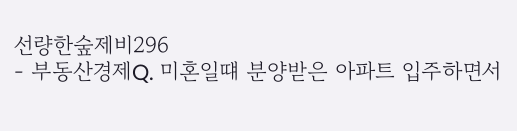선량한숲제비296
- 부동산경제Q. 미혼일떄 분양받은 아파트 입주하면서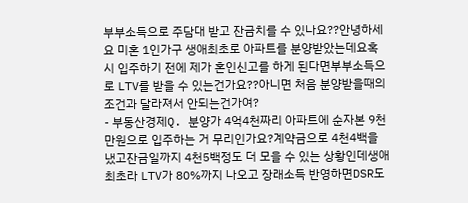부부소득으로 주담대 받고 잔금치를 수 있나요??안녕하세요 미혼 1인가구 생애최초로 아파트를 분양받았는데요혹시 입주하기 전에 제가 혼인신고를 하게 된다면부부소득으로 LTV를 받을 수 있는건가요??아니면 처음 분양받을때의 조건과 달라져서 안되는건가여?
- 부동산경제Q. 분양가 4억4천짜리 아파트에 순자본 9천만원으로 입주하는 거 무리인가요?계약금으로 4천4백을 냈고잔금일까지 4천5백정도 더 모을 수 있는 상황인데생애 최초라 LTV가 80%까지 나오고 장래소득 반영하면DSR도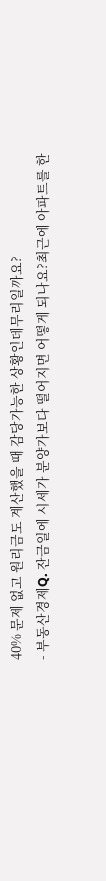40% 문제 없고 원리금도 계산했을 때 감당가능한 상황인데무리일까요?
- 부동산경제Q. 잔금일에 시세가 분양가보다 떨어지면 어떻게 되나요?최근에 아파트를 한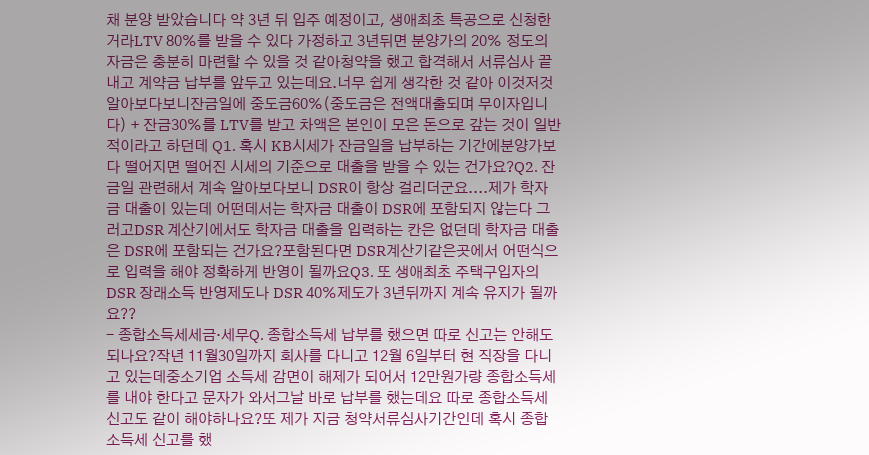채 분양 받았습니다 약 3년 뒤 입주 예정이고, 생애최초 특공으로 신청한거라LTV 80%를 받을 수 있다 가정하고 3년뒤면 분양가의 20% 정도의 자금은 충분히 마련할 수 있을 것 같아청약을 했고 합격해서 서류심사 끝내고 계약금 납부를 앞두고 있는데요.너무 쉽게 생각한 것 같아 이것저것 알아보다보니잔금일에 중도금60%(중도금은 전액대출되며 무이자입니다) + 잔금30%를 LTV를 받고 차액은 본인이 모은 돈으로 갚는 것이 일반적이라고 하던데 Q1. 혹시 KB시세가 잔금일을 납부하는 기간에분양가보다 떨어지면 떨어진 시세의 기준으로 대출을 받을 수 있는 건가요?Q2. 잔금일 관련해서 계속 알아보다보니 DSR이 항상 걸리더군요....제가 학자금 대출이 있는데 어떤데서는 학자금 대출이 DSR에 포함되지 않는다 그러고DSR 계산기에서도 학자금 대출을 입력하는 칸은 없던데 학자금 대출은 DSR에 포함되는 건가요?포함된다면 DSR계산기같은곳에서 어떤식으로 입력을 해야 정확하게 반영이 될까요Q3. 또 생애최초 주택구입자의 DSR 장래소득 반영제도나 DSR 40%제도가 3년뒤까지 계속 유지가 될까요??
- 종합소득세세금·세무Q. 종합소득세 납부를 했으면 따로 신고는 안해도 되나요?작년 11월30일까지 회사를 다니고 12월 6일부터 현 직장을 다니고 있는데중소기업 소득세 감면이 해제가 되어서 12만원가량 종합소득세를 내야 한다고 문자가 와서그날 바로 납부를 했는데요 따로 종합소득세 신고도 같이 해야하나요?또 제가 지금 청약서류심사기간인데 혹시 종합소득세 신고를 했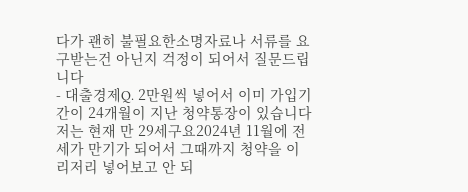다가 괜히 불필요한소명자료나 서류를 요구받는건 아닌지 걱정이 되어서 질문드립니다
- 대출경제Q. 2만원씩 넣어서 이미 가입기간이 24개월이 지난 청약통장이 있습니다저는 현재 만 29세구요2024년 11월에 전세가 만기가 되어서 그때까지 청약을 이리저리 넣어보고 안 되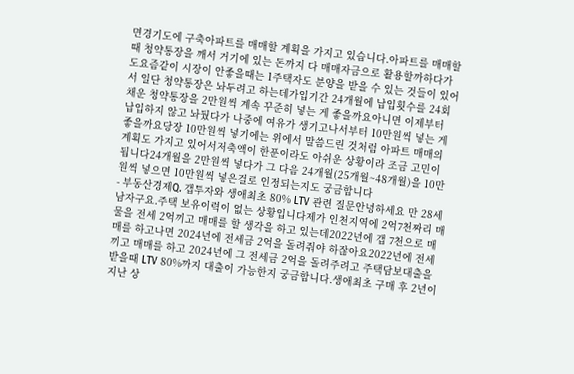면경기도에 구축아파트를 매매할 계획을 가지고 있습니다.아파트를 매매할 때 청약통장을 깨서 거기에 있는 돈까지 다 매매자금으로 활용할까하다가도요즘같이 시장이 안좋을때는 1주택자도 분양을 받을 수 있는 것들이 있어서 일단 청약통장은 놔두려고 하는데가입기간 24개월에 납입횟수를 24회채운 청약통장을 2만원씩 계속 꾸준히 넣는 게 좋을까요아니면 이제부터 납입하지 않고 놔뒀다가 나중에 여유가 생기고나서부터 10만원씩 넣는 게 좋을까요당장 10만원씩 넣기에는 위에서 말씀드린 것처럼 아파트 매매의 계획도 가지고 있어서저축액이 한푼이라도 아쉬운 상황이라 조금 고민이 됩니다24개월을 2만원씩 넣다가 그 다음 24개월(25개월~48개월)을 10만원씩 넣으면 10만원씩 넣은걸로 인정되는지도 궁금합니다
- 부동산경제Q. 갭투자와 생애최초 80% LTV 관련 질문안녕하세요 만 28세 남자구요.주택 보유이력이 없는 상황입니다제가 인천지역에 2억7천짜리 매물을 전세 2억끼고 매매를 할 생각을 하고 있는데2022년에 갭 7천으로 매매를 하고나면 2024년에 전세금 2억을 돌려줘야 하잖아요2022년에 전세끼고 매매를 하고 2024년에 그 전세금 2억을 돌려주려고 주택담보대출을 받을때 LTV 80%까지 대출이 가능한지 궁금합니다.생애최초 구매 후 2년이 지난 상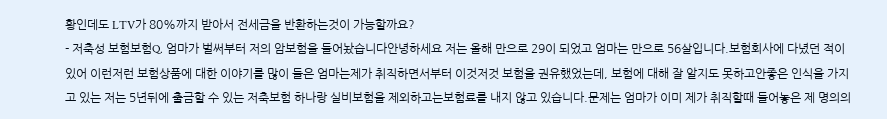황인데도 LTV가 80%까지 받아서 전세금을 반환하는것이 가능할까요?
- 저축성 보험보험Q. 엄마가 벌써부터 저의 암보험을 들어놨습니다안녕하세요 저는 올해 만으로 29이 되었고 엄마는 만으로 56살입니다.보험회사에 다녔던 적이 있어 이런저런 보험상품에 대한 이야기를 많이 들은 엄마는제가 취직하면서부터 이것저것 보험을 권유했었는데, 보험에 대해 잘 알지도 못하고안좋은 인식을 가지고 있는 저는 5년뒤에 출금할 수 있는 저축보험 하나랑 실비보험을 제외하고는보험료를 내지 않고 있습니다.문제는 엄마가 이미 제가 취직할때 들어놓은 제 명의의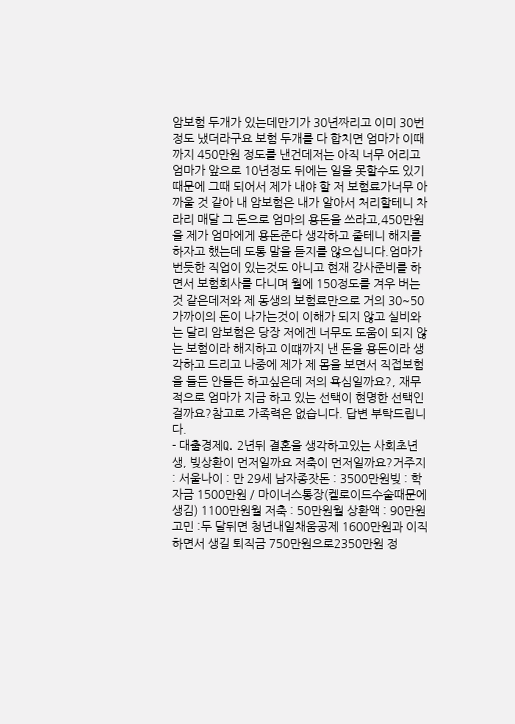암보험 두개가 있는데만기가 30년짜리고 이미 30번 정도 냈더라구요 보험 두개를 다 합치면 엄마가 이때까지 450만원 정도를 낸건데저는 아직 너무 어리고 엄마가 앞으로 10년정도 뒤에는 일을 못할수도 있기 때문에 그때 되어서 제가 내야 할 저 보험료가너무 아까울 것 같아 내 암보험은 내가 알아서 처리할테니 차라리 매달 그 돈으로 엄마의 용돈을 쓰라고,450만원을 제가 엄마에게 용돈준다 생각하고 줄테니 해지를 하자고 했는데 도통 말을 듣지를 않으십니다.엄마가 번듯한 직업이 있는것도 아니고 현재 강사준비를 하면서 보험회사를 다니며 월에 150정도를 겨우 버는 것 같은데저와 제 동생의 보험료만으로 거의 30~50가까이의 돈이 나가는것이 이해가 되지 않고 실비와는 달리 암보험은 당장 저에겐 너무도 도움이 되지 않는 보험이라 해지하고 이떄까지 낸 돈을 용돈이라 생각하고 드리고 나중에 제가 제 몸을 보면서 직접보험을 들든 안들든 하고싶은데 저의 욕심일까요?, 재무적으로 엄마가 지금 하고 있는 선택이 현명한 선택인걸까요?참고로 가족력은 없습니다. 답변 부탁드립니다.
- 대출경제Q. 2년뒤 결혼을 생각하고있는 사회초년생, 빚상환이 먼저일까요 저축이 먼저일까요?거주지 : 서울나이 : 만 29세 남자종잣돈 : 3500만원빚 : 학자금 1500만원 / 마이너스통장(켈로이드수술때문에 생김) 1100만원월 저축 : 50만원월 상환액 : 90만원 고민 :두 달뒤면 청년내일채움공제 1600만원과 이직하면서 생길 퇴직금 750만원으로2350만원 정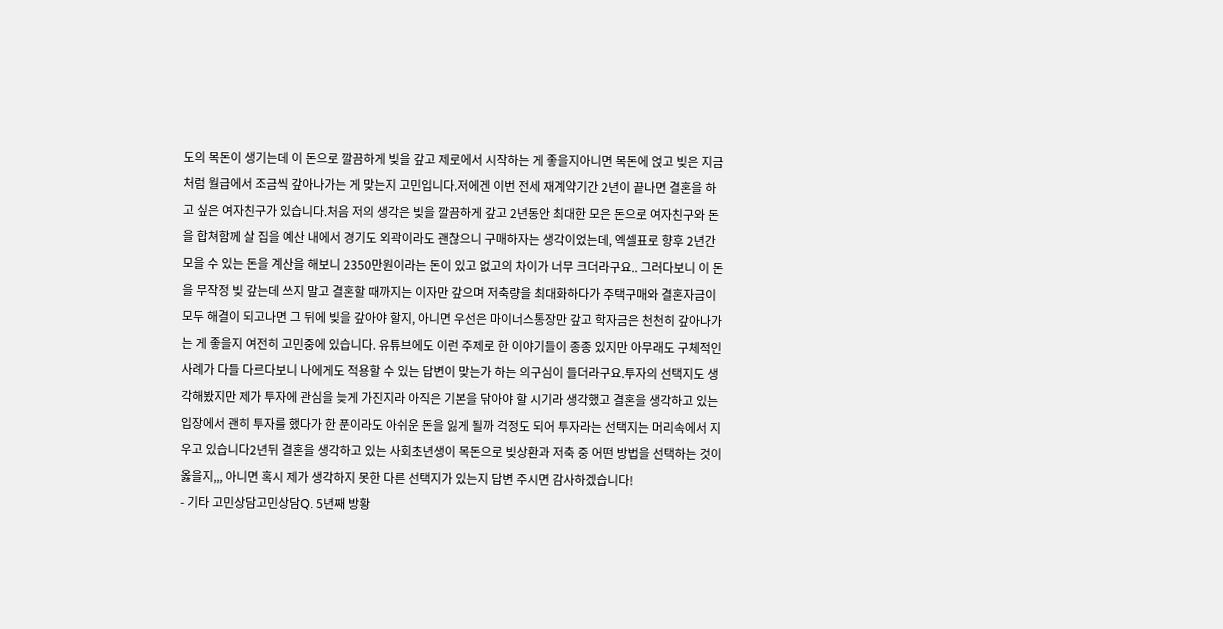도의 목돈이 생기는데 이 돈으로 깔끔하게 빚을 갚고 제로에서 시작하는 게 좋을지아니면 목돈에 얹고 빚은 지금처럼 월급에서 조금씩 갚아나가는 게 맞는지 고민입니다.저에겐 이번 전세 재계약기간 2년이 끝나면 결혼을 하고 싶은 여자친구가 있습니다.처음 저의 생각은 빚을 깔끔하게 갚고 2년동안 최대한 모은 돈으로 여자친구와 돈을 합쳐함께 살 집을 예산 내에서 경기도 외곽이라도 괜찮으니 구매하자는 생각이었는데, 엑셀표로 향후 2년간 모을 수 있는 돈을 계산을 해보니 2350만원이라는 돈이 있고 없고의 차이가 너무 크더라구요.. 그러다보니 이 돈을 무작정 빚 갚는데 쓰지 말고 결혼할 때까지는 이자만 갚으며 저축량을 최대화하다가 주택구매와 결혼자금이 모두 해결이 되고나면 그 뒤에 빚을 갚아야 할지, 아니면 우선은 마이너스통장만 갚고 학자금은 천천히 갚아나가는 게 좋을지 여전히 고민중에 있습니다. 유튜브에도 이런 주제로 한 이야기들이 종종 있지만 아무래도 구체적인 사례가 다들 다르다보니 나에게도 적용할 수 있는 답변이 맞는가 하는 의구심이 들더라구요.투자의 선택지도 생각해봤지만 제가 투자에 관심을 늦게 가진지라 아직은 기본을 닦아야 할 시기라 생각했고 결혼을 생각하고 있는 입장에서 괜히 투자를 했다가 한 푼이라도 아쉬운 돈을 잃게 될까 걱정도 되어 투자라는 선택지는 머리속에서 지우고 있습니다2년뒤 결혼을 생각하고 있는 사회초년생이 목돈으로 빚상환과 저축 중 어떤 방법을 선택하는 것이 옳을지,,, 아니면 혹시 제가 생각하지 못한 다른 선택지가 있는지 답변 주시면 감사하겠습니다!
- 기타 고민상담고민상담Q. 5년째 방황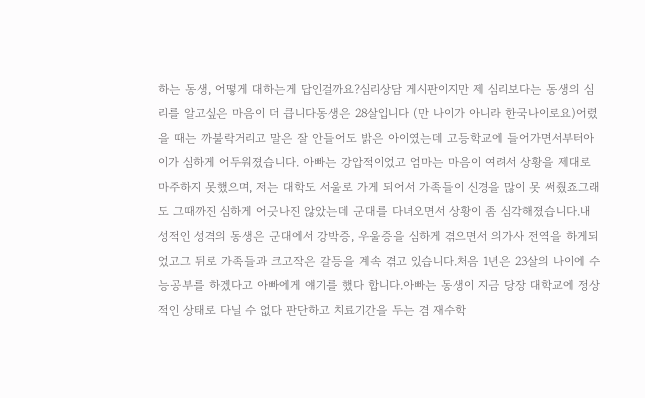하는 동생, 어떻게 대하는게 답인걸까요?심리상담 게시판이지만 제 심리보다는 동생의 심리를 알고싶은 마음이 더 큽니다동생은 28살입니다 (만 나이가 아니라 한국나이로요)어렸을 때는 까불락거리고 말은 잘 안들어도 밝은 아이였는데 고등학교에 들어가면서부터아이가 심하게 어두워졌습니다. 아빠는 강압적이었고 엄마는 마음이 여려서 상황을 제대로 마주하지 못했으며, 저는 대학도 서울로 가게 되어서 가족들이 신경을 많이 못 써줬죠그래도 그때까진 심하게 어긋나진 않았는데 군대를 다녀오면서 상황이 좀 심각해졌습니다.내성적인 성격의 동생은 군대에서 강박증, 우울증을 심하게 겪으면서 의가사 전역을 하게되었고그 뒤로 가족들과 크고작은 갈등을 계속 겪고 있습니다.처음 1년은 23살의 나이에 수능공부를 하겠다고 아빠에게 얘기를 했다 합니다.아빠는 동생이 지금 당장 대학교에 정상적인 상태로 다닐 수 없다 판단하고 치료기간을 두는 겸 재수학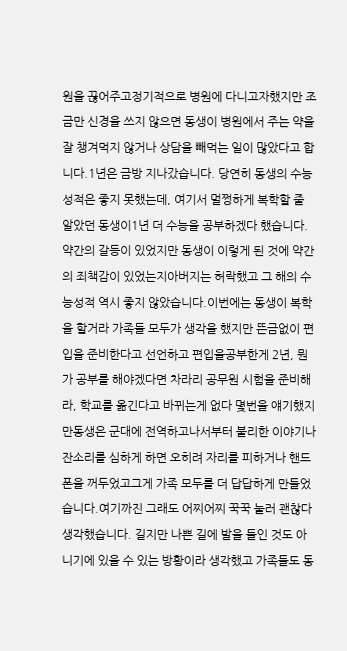원을 끊어주고정기적으로 병원에 다니고자했지만 조금만 신경을 쓰지 않으면 동생이 병원에서 주는 약을 잘 챙겨먹지 않거나 상담을 빼먹는 일이 많았다고 합니다.1년은 금방 지나갔습니다. 당연히 동생의 수능성적은 좋지 못했는데, 여기서 멀쩡하게 복학할 줄 알았던 동생이1년 더 수능을 공부하겠다 했습니다. 약간의 갈등이 있었지만 동생이 이렇게 된 것에 약간의 죄책감이 있었는지아버지는 허락했고 그 해의 수능성적 역시 좋지 않았습니다.이번에는 동생이 복학을 할거라 가족들 모두가 생각을 했지만 뜬금없이 편입을 준비한다고 선언하고 편입을공부한게 2년, 뭔가 공부를 해야겠다면 차라리 공무원 시험을 준비해라, 학교를 옮긴다고 바뀌는게 없다 몇번을 얘기했지만동생은 군대에 전역하고나서부터 불리한 이야기나 잔소리를 심하게 하면 오히려 자리를 피하거나 핸드폰을 꺼두었고그게 가족 모두를 더 답답하게 만들었습니다.여기까진 그래도 어찌어찌 꾹꾹 눌러 괜찮다 생각했습니다. 길지만 나쁜 길에 발을 들인 것도 아니기에 있을 수 있는 방황이라 생각했고 가족들도 동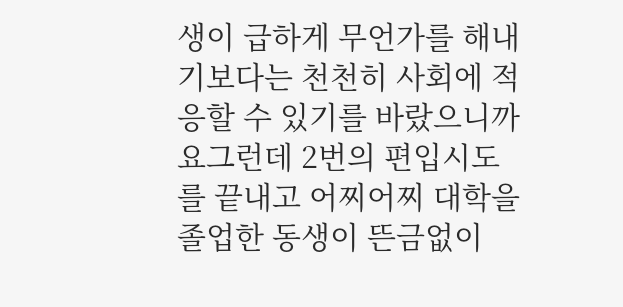생이 급하게 무언가를 해내기보다는 천천히 사회에 적응할 수 있기를 바랐으니까요그런데 2번의 편입시도를 끝내고 어찌어찌 대학을 졸업한 동생이 뜬금없이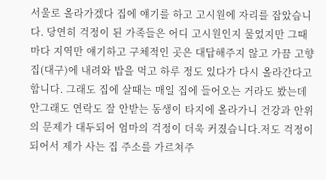서울로 올라가겠다 집에 얘기를 하고 고시원에 자리를 잡았습니다. 당연히 걱정이 된 가족들은 어디 고시원인지 물었지만 그때마다 지역만 얘기하고 구체적인 곳은 대답해주지 않고 가끔 고향집(대구)에 내려와 밥을 먹고 하루 정도 있다가 다시 올라간다고 합니다. 그래도 집에 살때는 매일 집에 들어오는 거라도 봤는데 안그래도 연락도 잘 안받는 동생이 타지에 올라가니 건강과 안위의 문제가 대두되어 엄마의 걱정이 더욱 커졌습니다.저도 걱정이 되어서 제가 사는 집 주소를 가르쳐주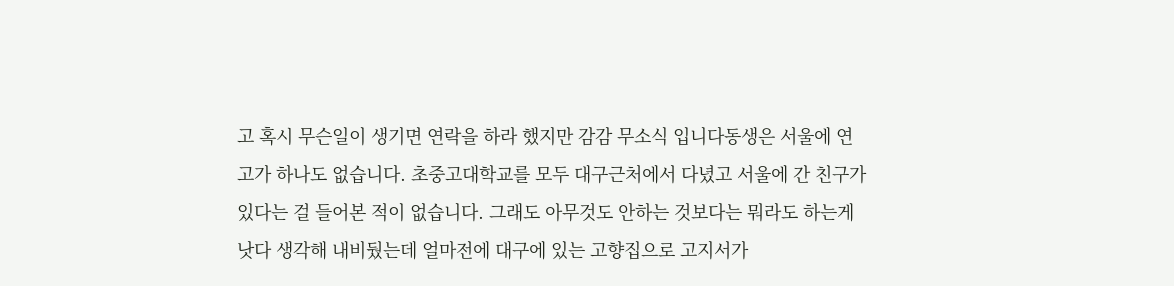고 혹시 무슨일이 생기면 연락을 하라 했지만 감감 무소식 입니다동생은 서울에 연고가 하나도 없습니다. 초중고대학교를 모두 대구근처에서 다녔고 서울에 간 친구가 있다는 걸 들어본 적이 없습니다. 그래도 아무것도 안하는 것보다는 뭐라도 하는게 낫다 생각해 내비뒀는데 얼마전에 대구에 있는 고향집으로 고지서가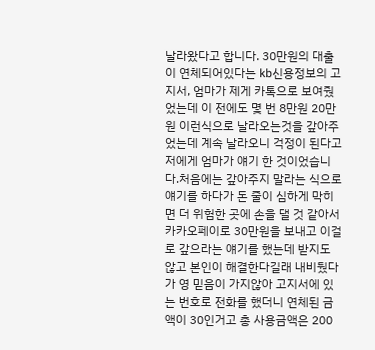날라왔다고 합니다. 30만원의 대출이 연체되어있다는 kb신용정보의 고지서, 엄마가 제게 카톡으로 보여줬었는데 이 전에도 몇 번 8만원 20만원 이런식으로 날라오는것을 갚아주었는데 계속 날라오니 걱정이 된다고 저에게 엄마가 얘기 한 것이었습니다.처음에는 갚아주지 말라는 식으로 얘기를 하다가 돈 줄이 심하게 막히면 더 위험한 곳에 손을 댈 것 같아서 카카오페이로 30만원을 보내고 이걸로 갚으라는 얘기를 했는데 받지도 않고 본인이 해결한다길래 내비뒀다가 영 믿음이 가지않아 고지서에 있는 번호로 전화를 했더니 연체된 금액이 30인거고 총 사용금액은 200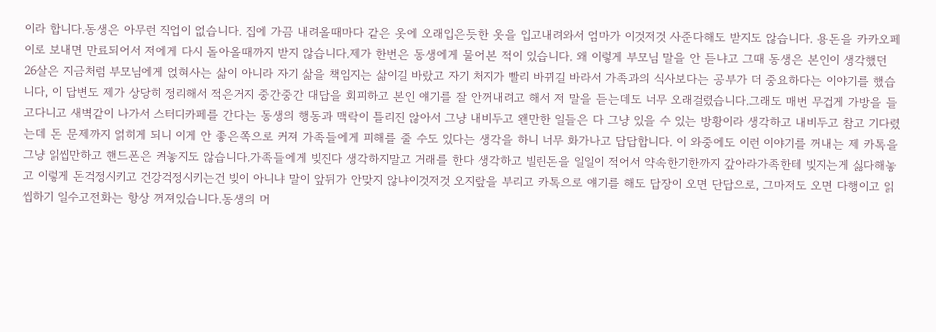이라 합니다.동생은 아무런 직업이 없습니다. 집에 가끔 내려올때마다 같은 옷에 오래입은듯한 옷을 입고내려와서 엄마가 이것저것 사준다해도 받지도 않습니다. 용돈을 카카오페이로 보내면 만료되어서 저에게 다시 돌아올때까지 받지 않습니다.제가 한번은 동생에게 물어본 적이 있습니다. 왜 이렇게 부모님 말을 안 듣냐고 그때 동생은 본인이 생각했던 26살은 지금처럼 부모님에게 얹혀사는 삶이 아니라 자기 삶을 책임지는 삶이길 바랐고 자기 처지가 빨리 바뀌길 바라서 가족과의 식사보다는 공부가 더 중요하다는 이야기를 했습니다, 이 답변도 제가 상당히 정리해서 적은거지 중간중간 대답을 회피하고 본인 얘기를 잘 안꺼내려고 해서 저 말을 듣는데도 너무 오래걸렸습니다.그래도 매번 무겁게 가방을 들고다니고 새벽같이 나가서 스터디카페를 간다는 동생의 행동과 맥락이 틀리진 않아서 그냥 내비두고 왠만한 일들은 다 그냥 있을 수 있는 방황이라 생각하고 내비두고 참고 기다렸는데 돈 문제까지 얽히게 되니 이게 안 좋은쪽으로 커져 가족들에게 피해를 줄 수도 있다는 생각을 하니 너무 화가나고 답답합니다. 이 와중에도 이런 이야기를 꺼내는 제 카톡을 그냥 읽씹만하고 핸드폰은 켜놓지도 않습니다.가족들에게 빚진다 생각하지말고 거래를 한다 생각하고 빌린돈을 일일이 적어서 약속한기한까지 갚아라가족한테 빚지는게 싫다해놓고 이렇게 돈걱정시키고 건강걱정시키는건 빚이 아니냐 말이 앞뒤가 안맞지 않냐이것저것 오지랖을 부리고 카톡으로 얘기를 해도 답장이 오면 단답으로, 그마저도 오면 다행이고 읽씹하기 일수고전화는 항상 꺼져있습니다.동생의 머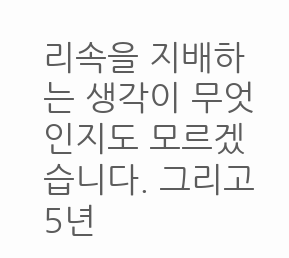리속을 지배하는 생각이 무엇인지도 모르겠습니다. 그리고 5년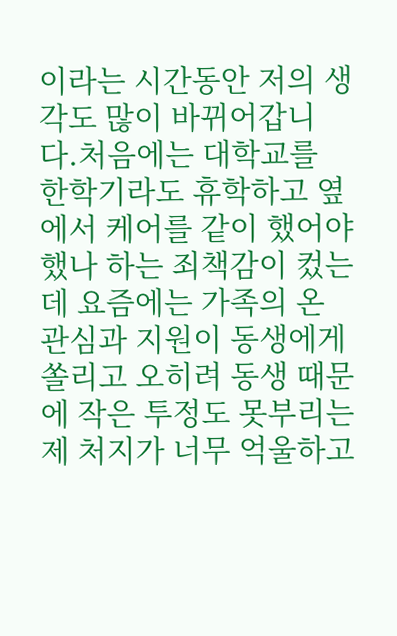이라는 시간동안 저의 생각도 많이 바뀌어갑니다.처음에는 대학교를 한학기라도 휴학하고 옆에서 케어를 같이 했어야 했나 하는 죄책감이 컸는데 요즘에는 가족의 온 관심과 지원이 동생에게 쏠리고 오히려 동생 때문에 작은 투정도 못부리는 제 처지가 너무 억울하고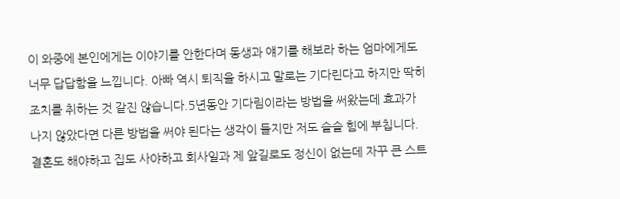이 와중에 본인에게는 이야기를 안한다며 동생과 얘기를 해보라 하는 엄마에게도 너무 답답함을 느낍니다. 아빠 역시 퇴직을 하시고 말로는 기다린다고 하지만 딱히 조치를 취하는 것 같진 않습니다.5년동안 기다림이라는 방법을 써왔는데 효과가 나지 않았다면 다른 방법을 써야 된다는 생각이 들지만 저도 슬슬 힘에 부칩니다. 결혼도 해야하고 집도 사야하고 회사일과 제 앞길로도 정신이 없는데 자꾸 큰 스트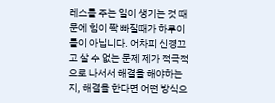레스를 주는 일이 생기는 것 때문에 힘이 쫙 빠질때가 하루이틀이 아닙니다. 어차피 신경끄고 살 수 없는 문제 제가 적극적으로 나서서 해결을 해야하는지, 해결을 한다면 어떤 방식으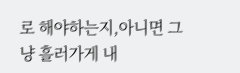로 해야하는지,아니면 그냥 흘러가게 내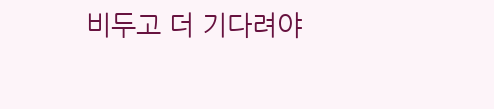비두고 더 기다려야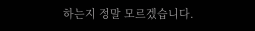하는지 정말 모르겠습니다.